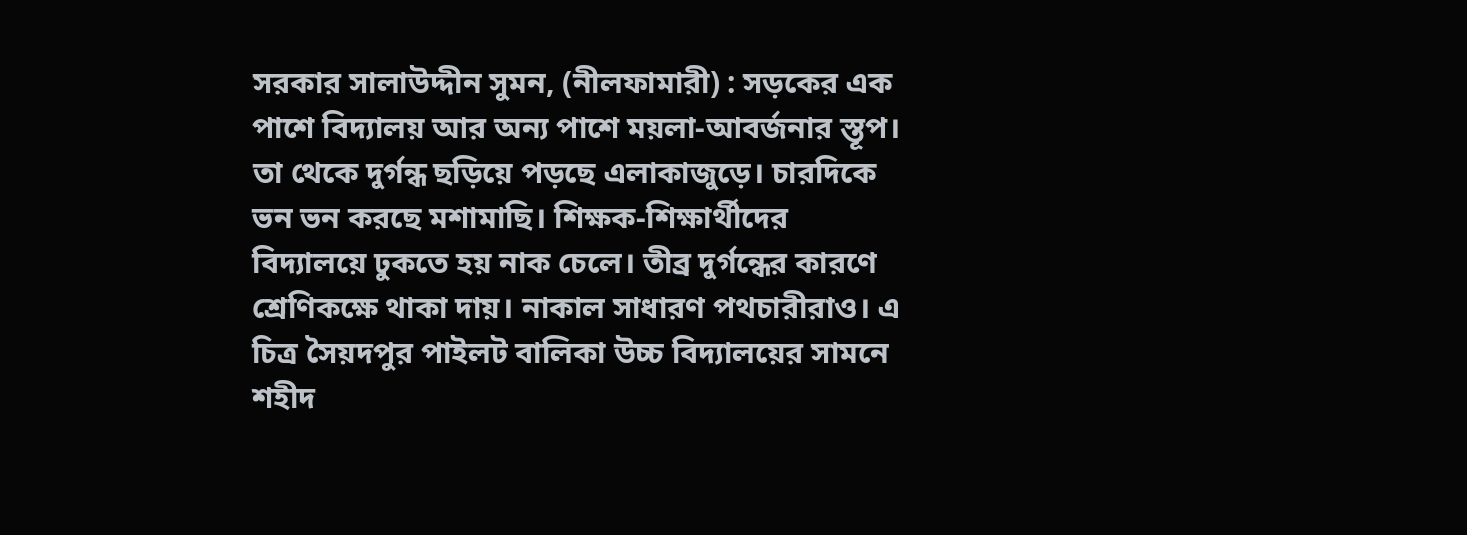সরকার সালাউদ্দীন সুমন, (নীলফামারী) : সড়কের এক পাশে বিদ্যালয় আর অন্য পাশে ময়লা-আবর্জনার স্তূপ। তা থেকে দুর্গন্ধ ছড়িয়ে পড়ছে এলাকাজুড়ে। চারদিকে ভন ভন করছে মশামাছি। শিক্ষক-শিক্ষার্থীদের বিদ্যালয়ে ঢুকতে হয় নাক চেলে। তীব্র দুর্গন্ধের কারণে শ্রেণিকক্ষে থাকা দায়। নাকাল সাধারণ পথচারীরাও। এ চিত্র সৈয়দপুর পাইলট বালিকা উচ্চ বিদ্যালয়ের সামনে শহীদ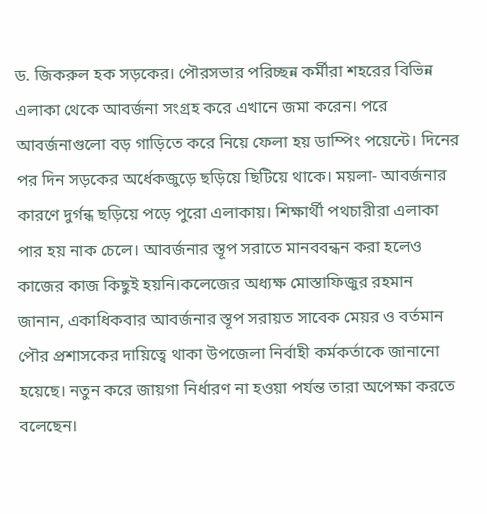ড. জিকরুল হক সড়কের। পৌরসভার পরিচ্ছন্ন কর্মীরা শহরের বিভিন্ন এলাকা থেকে আবর্জনা সংগ্রহ করে এখানে জমা করেন। পরে আবর্জনাগুলো বড় গাড়িতে করে নিয়ে ফেলা হয় ডাম্পিং পয়েন্টে। দিনের পর দিন সড়কের অর্ধেকজুড়ে ছড়িয়ে ছিটিয়ে থাকে। ময়লা- আবর্জনার কারণে দুর্গন্ধ ছড়িয়ে পড়ে পুরো এলাকায়। শিক্ষার্থী পথচারীরা এলাকা পার হয় নাক চেলে। আবর্জনার স্তূপ সরাতে মানববন্ধন করা হলেও কাজের কাজ কিছুই হয়নি।কলেজের অধ্যক্ষ মোস্তাফিজুর রহমান জানান, একাধিকবার আবর্জনার স্তূপ সরায়ত সাবেক মেয়র ও বর্তমান পৌর প্রশাসকের দায়িত্বে থাকা উপজেলা নির্বাহী কর্মকর্তাকে জানানো হয়েছে। নতুন করে জায়গা নির্ধারণ না হওয়া পর্যন্ত তারা অপেক্ষা করতে বলেছেন।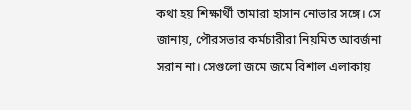কথা হয় শিক্ষার্থী তামারা হাসান নোভার সঙ্গে। সে জানায়, পৌরসভার কর্মচারীরা নিয়মিত আবর্জনা সরান না। সেগুলো জমে জমে বিশাল এলাকায়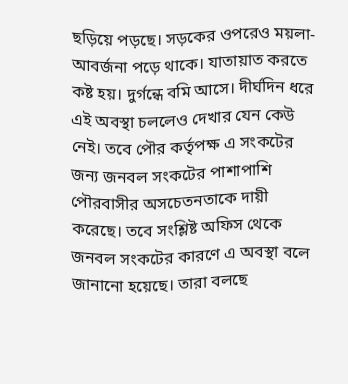ছড়িয়ে পড়ছে। সড়কের ওপরেও ময়লা-আবর্জনা পড়ে থাকে। যাতায়াত করতে কষ্ট হয়। দুর্গন্ধে বমি আসে। দীর্ঘদিন ধরে এই অবস্থা চললেও দেখার যেন কেউ নেই। তবে পৌর কর্তৃপক্ষ এ সংকটের জন্য জনবল সংকটের পাশাপাশি পৌরবাসীর অসচেতনতাকে দায়ী করেছে। তবে সংশ্লিষ্ট অফিস থেকে জনবল সংকটের কারণে এ অবস্থা বলে জানানো হয়েছে। তারা বলছে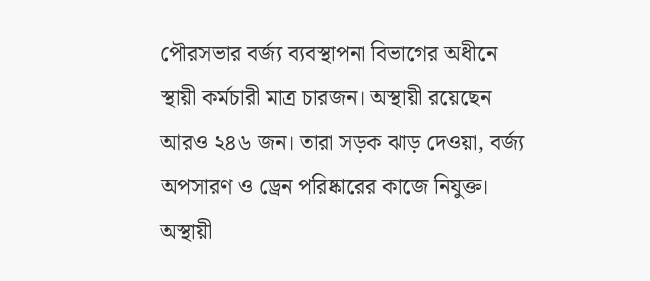পৌরসভার বর্জ্য ব্যবস্থাপনা বিভাগের অধীনে স্থায়ী কর্মচারী মাত্র চারজন। অস্থায়ী রয়েছেন আরও ২৪৬ জন। তারা সড়ক ঝাড় দেওয়া, বর্জ্য অপসারণ ও ড্রেন পরিষ্কারের কাজে নিযুক্ত। অস্থায়ী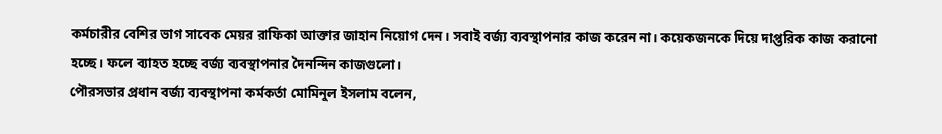কর্মচারীর বেশির ভাগ সাবেক মেয়র রাফিকা আক্তার জাহান নিয়োগ দেন। সবাই বর্জ্য ব্যবস্থাপনার কাজ করেন না। কয়েকজনকে দিয়ে দাপ্তরিক কাজ করানো হচ্ছে। ফলে ব্যাহত হচ্ছে বর্জ্য ব্যবস্থাপনার দৈনন্দিন কাজগুলো।
পৌরসভার প্রধান বর্জ্য ব্যবস্থাপনা কর্মকর্তা মোমিনুল ইসলাম বলেন,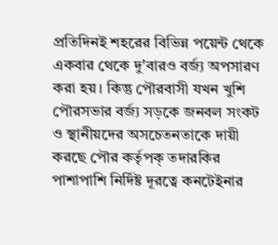প্রতিদিনই শহরের বিভিন্ন পয়েন্ট থেকে একবার থেকে দু'বারও বর্জ্য অপসারণ করা হয়। কিন্তু পৌরবাসী যখন খুশি পৌরসভার বর্জ্য সড়কে জনবল সংকট ও স্থানীয়দের অসচেতনতাকে দায়ী করছে পৌর কর্তৃপক্ তদারকির পাশাপাশি নির্দিষ্ট দূরত্বে কনটেইনার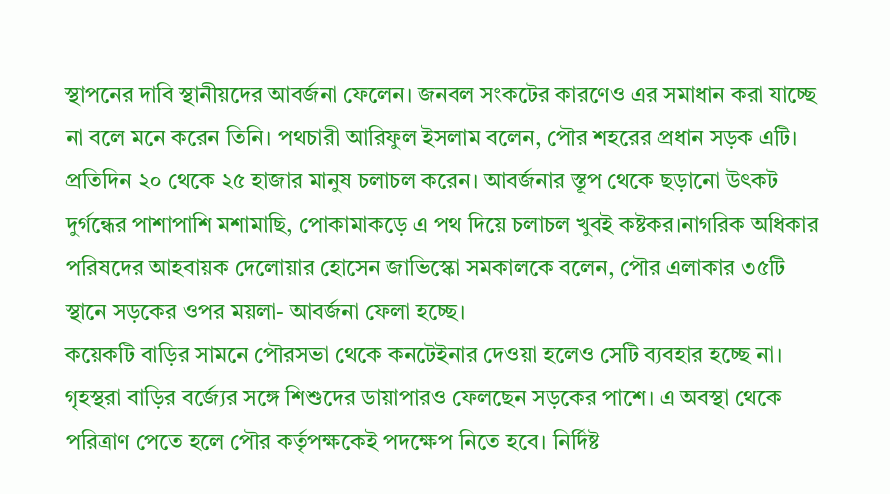স্থাপনের দাবি স্থানীয়দের আবর্জনা ফেলেন। জনবল সংকটের কারণেও এর সমাধান করা যাচ্ছে না বলে মনে করেন তিনি। পথচারী আরিফুল ইসলাম বলেন, পৌর শহরের প্রধান সড়ক এটি। প্রতিদিন ২০ থেকে ২৫ হাজার মানুষ চলাচল করেন। আবর্জনার স্তূপ থেকে ছড়ানো উৎকট দুর্গন্ধের পাশাপাশি মশামাছি, পোকামাকড়ে এ পথ দিয়ে চলাচল খুবই কষ্টকর।নাগরিক অধিকার পরিষদের আহবায়ক দেলোয়ার হোসেন জাভিস্কো সমকালকে বলেন, পৌর এলাকার ৩৫টি স্থানে সড়কের ওপর ময়লা- আবর্জনা ফেলা হচ্ছে।
কয়েকটি বাড়ির সামনে পৌরসভা থেকে কনটেইনার দেওয়া হলেও সেটি ব্যবহার হচ্ছে না। গৃহস্থরা বাড়ির বর্জ্যের সঙ্গে শিশুদের ডায়াপারও ফেলছেন সড়কের পাশে। এ অবস্থা থেকে পরিত্রাণ পেতে হলে পৌর কর্তৃপক্ষকেই পদক্ষেপ নিতে হবে। নির্দিষ্ট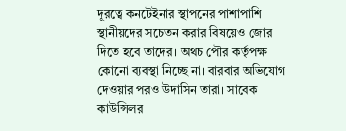দূরত্বে কনটেইনার স্থাপনের পাশাপাশি স্থানীয়দের সচেতন করার বিষয়েও জোর দিতে হবে তাদের। অথচ পৌর কর্তৃপক্ষ কোনো ব্যবস্থা নিচ্ছে না। বারবার অভিযোগ দেওয়ার পরও উদাসিন তারা। সাবেক কাউন্সিলর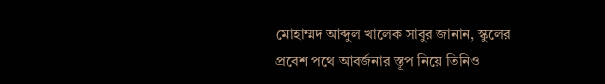মোহাম্মদ আব্দুল খালেক সাবুর জানান, স্কুলের প্রবেশ পথে আবর্জনার স্তূপ নিয়ে তিনিও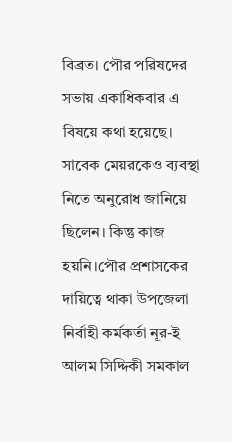বিব্রত। পৌর পরিষদের সভায় একাধিকবার এ বিষয়ে কথা হয়েছে। সাবেক মেয়রকেও ব্যবস্থা নিতে অনুরোধ জানিয়ে ছিলেন। কিন্তু কাজ হয়নি।পৌর প্রশাসকের দায়িত্বে থাকা উপজেলা নির্বাহী কর্মকর্তা নূর-ই আলম সিদ্দিকী সমকাল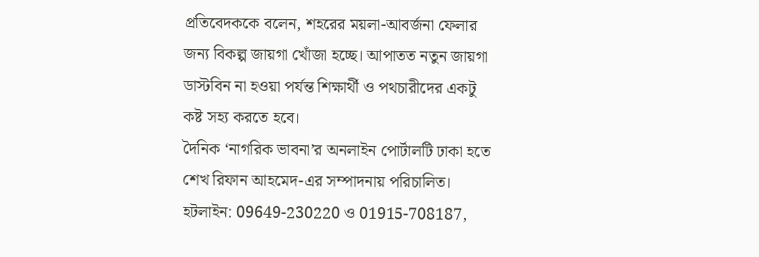প্রতিবেদককে বলেন, শহরের ময়লা-আবর্জনা ফেলার জন্য বিকল্প জায়গা খোঁজা হচ্ছে। আপাতত নতুন জায়গা ডাস্টবিন না হওয়া পর্যন্ত শিক্ষার্থী ও পথচারীদের একটু কষ্ট সহ্য করতে হবে।
দৈনিক ‘নাগরিক ভাবনা’র অনলাইন পোর্টালটি ঢাকা হতে শেখ রিফান আহমেদ-এর সম্পাদনায় পরিচালিত।
হটলাইন: 09649-230220 ও 01915-708187,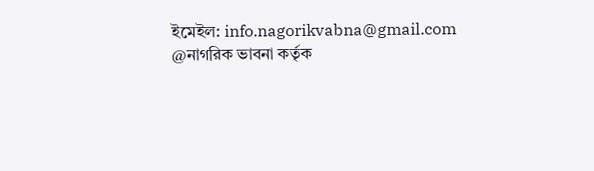ইমেইল: info.nagorikvabna@gmail.com
@নাগরিক ভাবনা কর্তৃক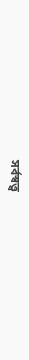সর্বস্বত্ত্ব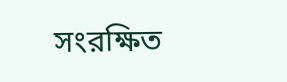সংরক্ষিত